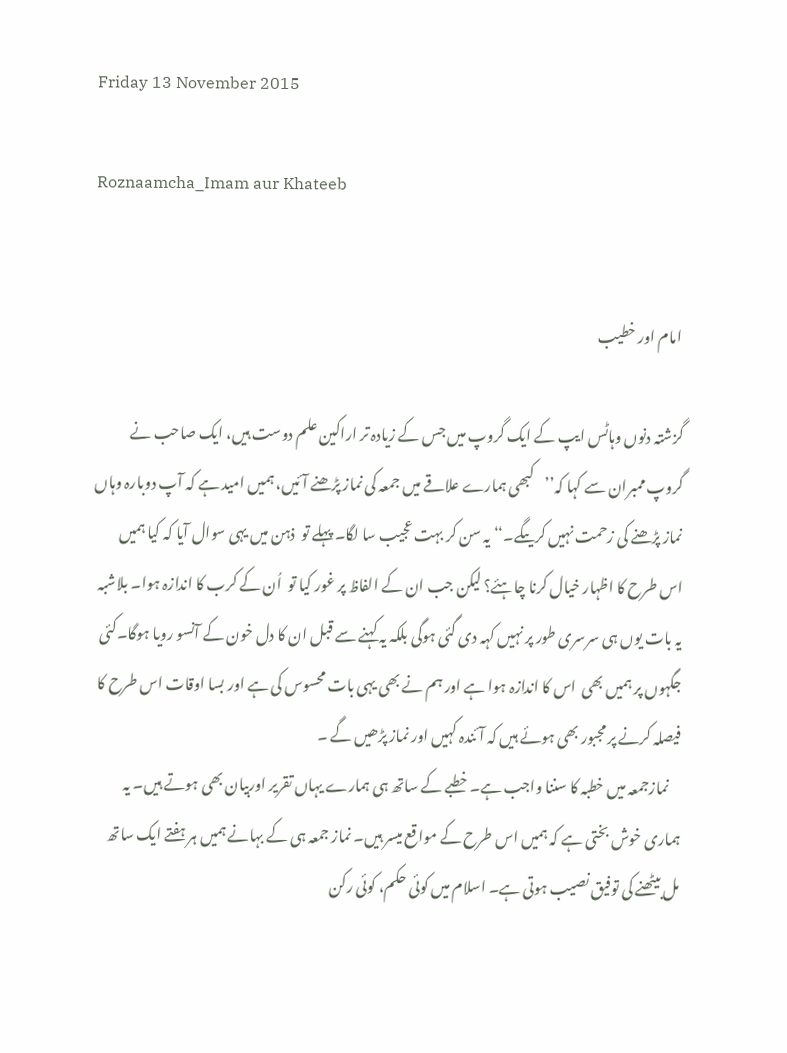Friday 13 November 2015

Roznaamcha_Imam aur Khateeb


 امام اور خطیب

گزشتہ دنوں وہاٹس ایپ کے ایک گروپ میں جس کے زیادہ تر اراکین علم دوست ہیں، ایک صاحب نے گروپ ممبران سے کہا کہ’’کبھی ہمارے علاقے میں جمعہ کی نماز پڑھنے آئیں، ہمیں امید ہے کہ آپ دوبارہ وہاں نماز پڑھنے کی زحمت نہیں کریںگے۔‘‘ یہ سن کر بہت عجیب سا لگا۔ پہلے تو  ذہن میں یہی سوال آیا کہ کیا ہمیں اس طرح کا اظہار خیال کرنا چاہئے؟ لیکن جب ان کے الفاظ پر غور کیا تو  اُن کے کرب کا اندازہ ہوا۔ بلاشبہ یہ بات یوں ہی سرسری طور پر نہیں کہہ دی گئی ہوگی بلکہ یہ کہنے سے قبل ان کا دل خون کے آنسو رویا ہوگا۔کئی جگہوں پر ہمیں بھی  اس کا اندازہ ہوا ہے اور ہم نے بھی یہی بات محسوس کی ہے اور بسا اوقات اس طرح کا فیصلہ کرنے پر مجبور بھی ہوئے ہیں کہ آئندہ کہیں اور نماز پڑھیں گے ۔
    نمازجمعہ میں خطبہ کا سننا واجب ہے۔ خطبے کے ساتھ ہی ہمارے یہاں تقریر اوربیان بھی ہوتے ہیں۔ یہ ہماری خوش بختی ہے کہ ہمیں اس طرح کے مواقع میسر ہیں۔ نماز جمعہ ہی کے بہانے ہمیں ہر ہفتے ایک ساتھ مل بیٹھنے کی توفیق نصیب ہوتی ہے۔ اسلام میں کوئی حکم، کوئی رکن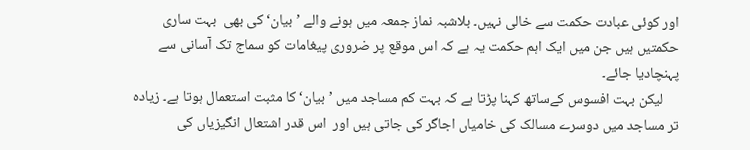اور کوئی عبادت حکمت سے خالی نہیں۔ بلاشبہ نماز جمعہ میں ہونے والے ’بیان‘کی بھی  بہت ساری حکمتیں ہیں جن میں ایک اہم حکمت یہ ہے کہ اس موقع پر ضروری پیغامات کو سماج تک آسانی سے پہنچادیا جائے۔
     لیکن بہت افسوس کےساتھ کہنا پڑتا ہے کہ بہت کم مساجد میں ’بیان‘ کا مثبت استعمال ہوتا ہے۔ زیادہ تر مساجد میں دوسرے مسالک کی خامیاں اجاگر کی جاتی ہیں اور  اس قدر اشتعال انگیزیاں کی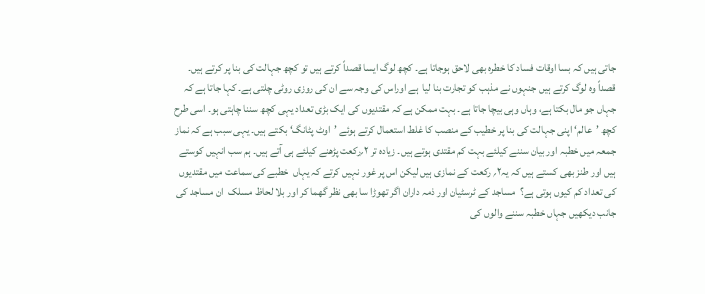جاتی ہیں کہ بسا اوقات فساد کا خطرہ بھی لاحق ہوجاتا ہے۔ کچھ لوگ ایسا قصداً کرتے ہیں تو کچھ جہالت کی بنا پر کرتے ہیں۔  قصداً وہ لوگ کرتے ہیں جنہوں نے مذہب کو تجارت بنا لیا  ہے اوراس کی وجہ سے ان کی روزی روٹی چلتی ہے۔ کہا جاتا ہے کہ جہاں جو مال بکتا ہے، وہاں وہی بیچا جاتا ہے۔ بہت ممکن ہے کہ مقتدیوں کی ایک بڑی تعداد یہی کچھ سننا چاہتی ہو۔ اسی طرح کچھ ’عالم‘ اپنی جہالت کی بنا پر خطیب کے منصب کا غلط استعمال کرتے ہوئے ’اوٹ پٹانگ‘ بکتے ہیں۔ یہی سبب ہے کہ نماز جمعہ میں خطبہ اور بیان سننے کیلئے بہت کم مقتدی ہوتے ہیں۔ زیادہ تر ۲؍رکعت پڑھنے کیلئے ہی آتے ہیں۔ ہم سب انہیں کوستے  ہیں اور طنز بھی کستے ہیں کہ یہ۲؍ رکعت کے نمازی ہیں لیکن اس پر غور نہیں کرتے کہ یہاں  خطبے کی سماعت میں مقتدیوں کی تعداد کم کیوں ہوتی ہے؟  مساجد کے ٹرسٹیان اور ذمہ داران اگر تھوڑا سا بھی نظر گھما کر اور بلا لحاظ مسلک  ان مساجد کی جانب دیکھیں جہاں خطبہ سننے والوں کی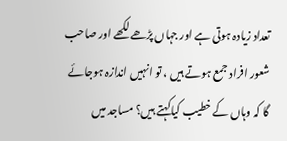تعداد زیادہ ہوتی ہے اور جہاں پڑھے لکھے اور صاحب شعور افراد جمع ہوتے ہیں ، تو انہیں اندازہ ہوجائے گا کہ وہاں کے خطیب کیاکہتے ہیں؟ مساجد میں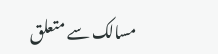مسالک سے متعلق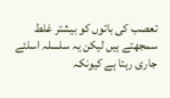تعصب کی باتوں کو بیشتر غلط سمجھتے ہیں لیکن یہ سلسلہ اسلئے جاری رہتا ہے کیونکہ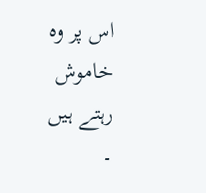اس پر وہ خاموش رہتے ہیں    ۔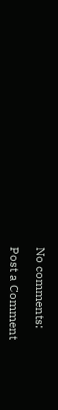No comments:

Post a Comment